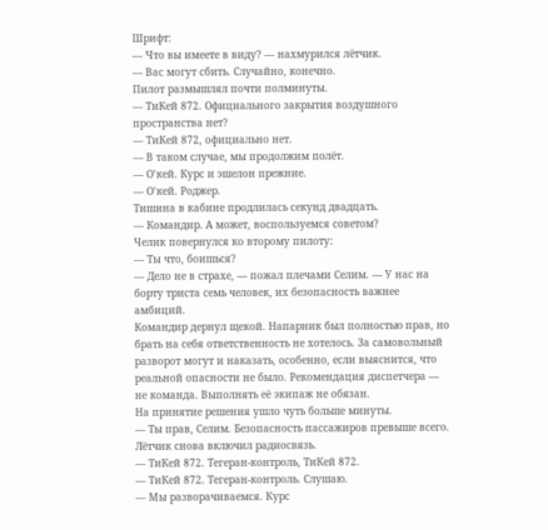Шрифт:
— Что вы имеете в виду? — нахмурился лётчик.
— Вас могут сбить. Случайно, конечно.
Пилот размышлял почти полминуты.
— ТиКей 872. Официального закрытия воздушного пространства нет?
— ТиКей 872, официально нет.
— В таком случае, мы продолжим полёт.
— О’кей. Курс и эшелон прежние.
— О’кей. Роджер.
Тишина в кабине продлилась секунд двадцать.
— Командир. А может, воспользуемся советом?
Челик повернулся ко второму пилоту:
— Ты что, боишься?
— Дело не в страхе, — пожал плечами Селим. — У нас на борту триста семь человек, их безопасность важнее амбиций.
Командир дернул щекой. Напарник был полностью прав, но брать на себя ответственность не хотелось. За самовольный разворот могут и наказать, особенно, если выяснится, что реальной опасности не было. Рекомендация диспетчера — не команда. Выполнять её экипаж не обязан.
На принятие решения ушло чуть больше минуты.
— Ты прав, Селим. Безопасность пассажиров превыше всего.
Лётчик снова включил радиосвязь.
— ТиКей 872. Тегеран-контроль, ТиКей 872.
— ТиКей 872. Тегеран-контроль. Слушаю.
— Мы разворачиваемся. Курс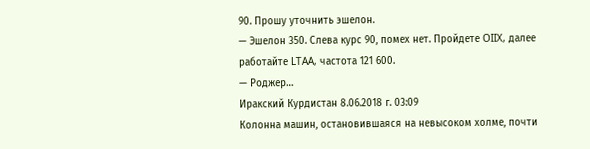90. Прошу уточнить эшелон.
— Эшелон 350. Слева курс 90, помех нет. Пройдете OIIX, далее работайте LTAA, частота 121 600.
— Роджер…
Иракский Курдистан 8.06.2018 г. 03:09
Колонна машин, остановившаяся на невысоком холме, почти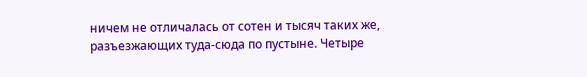ничем не отличалась от сотен и тысяч таких же, разъезжающих туда-сюда по пустыне. Четыре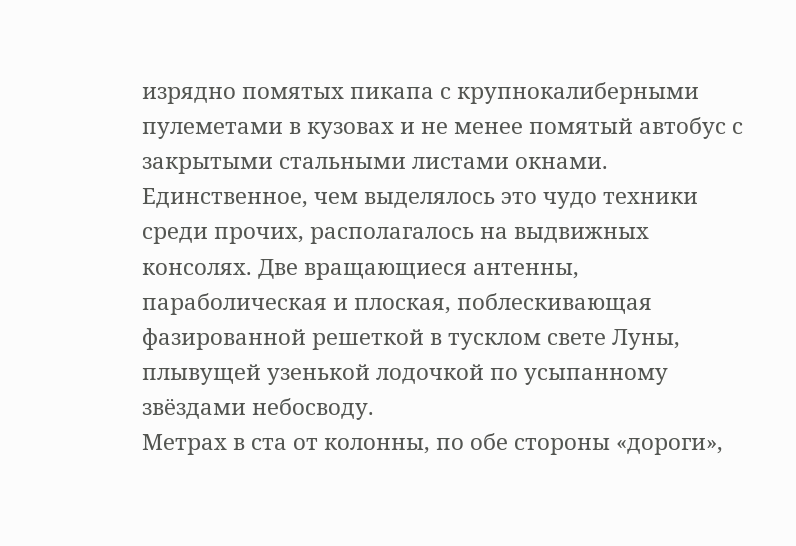изрядно помятых пикапа с крупнокалиберными пулеметами в кузовах и не менее помятый автобус с закрытыми стальными листами окнами. Единственное, чем выделялось это чудо техники среди прочих, располагалось на выдвижных консолях. Две вращающиеся антенны, параболическая и плоская, поблескивающая фазированной решеткой в тусклом свете Луны, плывущей узенькой лодочкой по усыпанному звёздами небосводу.
Метрах в ста от колонны, по обе стороны «дороги»,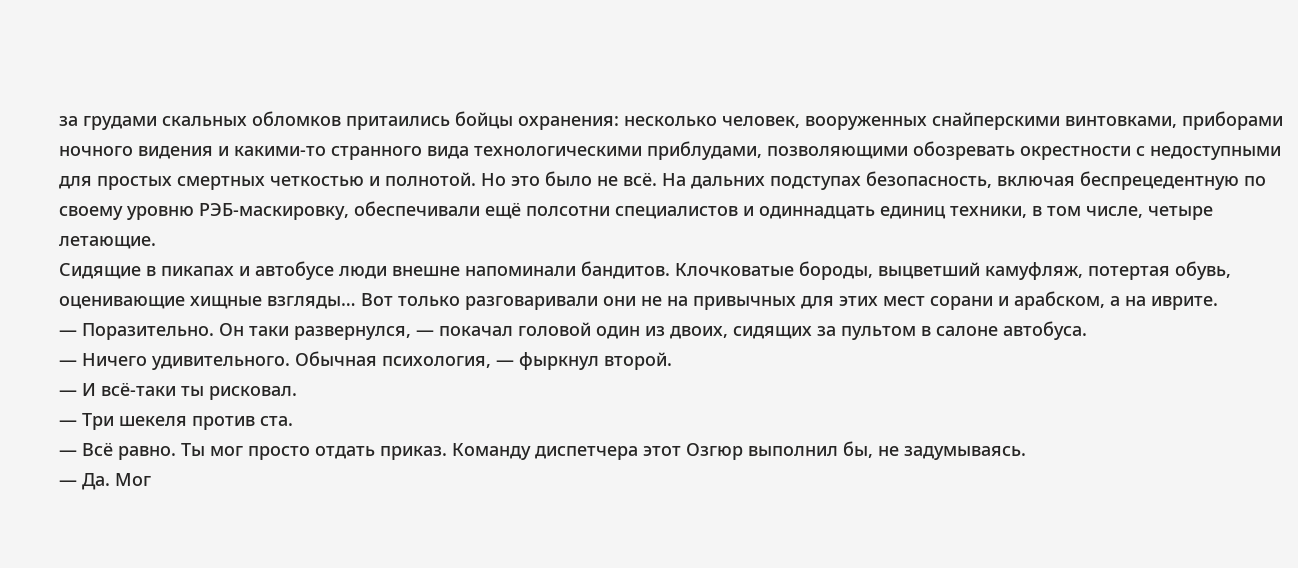за грудами скальных обломков притаились бойцы охранения: несколько человек, вооруженных снайперскими винтовками, приборами ночного видения и какими-то странного вида технологическими приблудами, позволяющими обозревать окрестности с недоступными для простых смертных четкостью и полнотой. Но это было не всё. На дальних подступах безопасность, включая беспрецедентную по своему уровню РЭБ-маскировку, обеспечивали ещё полсотни специалистов и одиннадцать единиц техники, в том числе, четыре летающие.
Сидящие в пикапах и автобусе люди внешне напоминали бандитов. Клочковатые бороды, выцветший камуфляж, потертая обувь, оценивающие хищные взгляды… Вот только разговаривали они не на привычных для этих мест сорани и арабском, а на иврите.
— Поразительно. Он таки развернулся, — покачал головой один из двоих, сидящих за пультом в салоне автобуса.
— Ничего удивительного. Обычная психология, — фыркнул второй.
— И всё-таки ты рисковал.
— Три шекеля против ста.
— Всё равно. Ты мог просто отдать приказ. Команду диспетчера этот Озгюр выполнил бы, не задумываясь.
— Да. Мог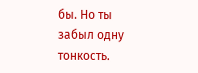бы. Но ты забыл одну тонкость.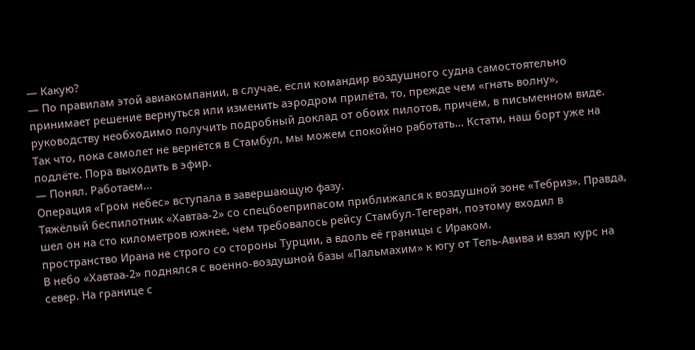— Какую?
— По правилам этой авиакомпании, в случае, если командир воздушного судна самостоятельно принимает решение вернуться или изменить аэродром прилёта, то, прежде чем «гнать волну», руководству необходимо получить подробный доклад от обоих пилотов, причём, в письменном виде. Так что, пока самолет не вернётся в Стамбул, мы можем спокойно работать… Кстати, наш борт уже на подлёте. Пора выходить в эфир.
— Понял. Работаем…
Операция «Гром небес» вступала в завершающую фазу.
Тяжёлый беспилотник «Хавтаа-2» со спецбоеприпасом приближался к воздушной зоне «Тебриз». Правда, шел он на сто километров южнее, чем требовалось рейсу Стамбул-Тегеран, поэтому входил в пространство Ирана не строго со стороны Турции, а вдоль её границы с Ираком.
В небо «Хавтаа-2» поднялся с военно-воздушной базы «Пальмахим» к югу от Тель-Авива и взял курс на север. На границе с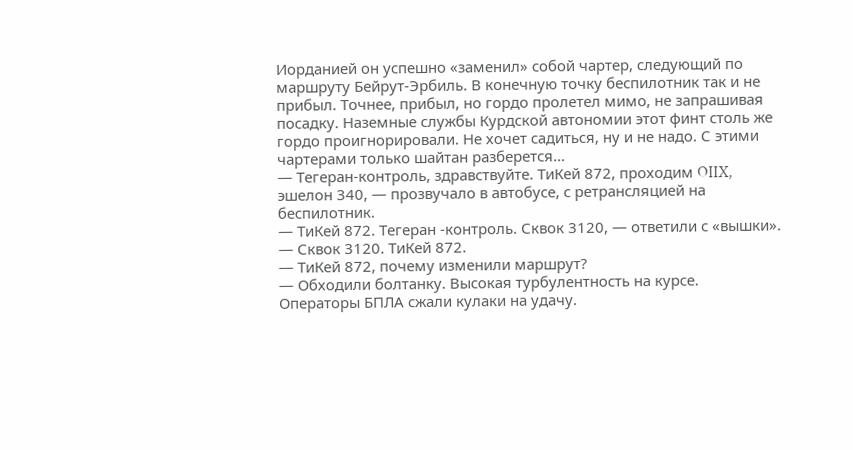Иорданией он успешно «заменил» собой чартер, следующий по маршруту Бейрут-Эрбиль. В конечную точку беспилотник так и не прибыл. Точнее, прибыл, но гордо пролетел мимо, не запрашивая посадку. Наземные службы Курдской автономии этот финт столь же гордо проигнорировали. Не хочет садиться, ну и не надо. С этими чартерами только шайтан разберется…
— Тегеран-контроль, здравствуйте. ТиКей 872, проходим OIIX, эшелон 340, — прозвучало в автобусе, с ретрансляцией на беспилотник.
— ТиКей 872. Тегеран -контроль. Сквок 3120, — ответили с «вышки».
— Сквок 3120. ТиКей 872.
— ТиКей 872, почему изменили маршрут?
— Обходили болтанку. Высокая турбулентность на курсе.
Операторы БПЛА сжали кулаки на удачу.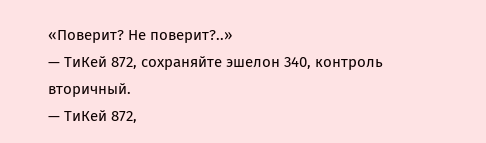«Поверит? Не поверит?..»
— ТиКей 872, сохраняйте эшелон 340, контроль вторичный.
— ТиКей 872,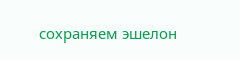сохраняем эшелон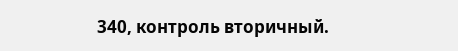340, контроль вторичный.